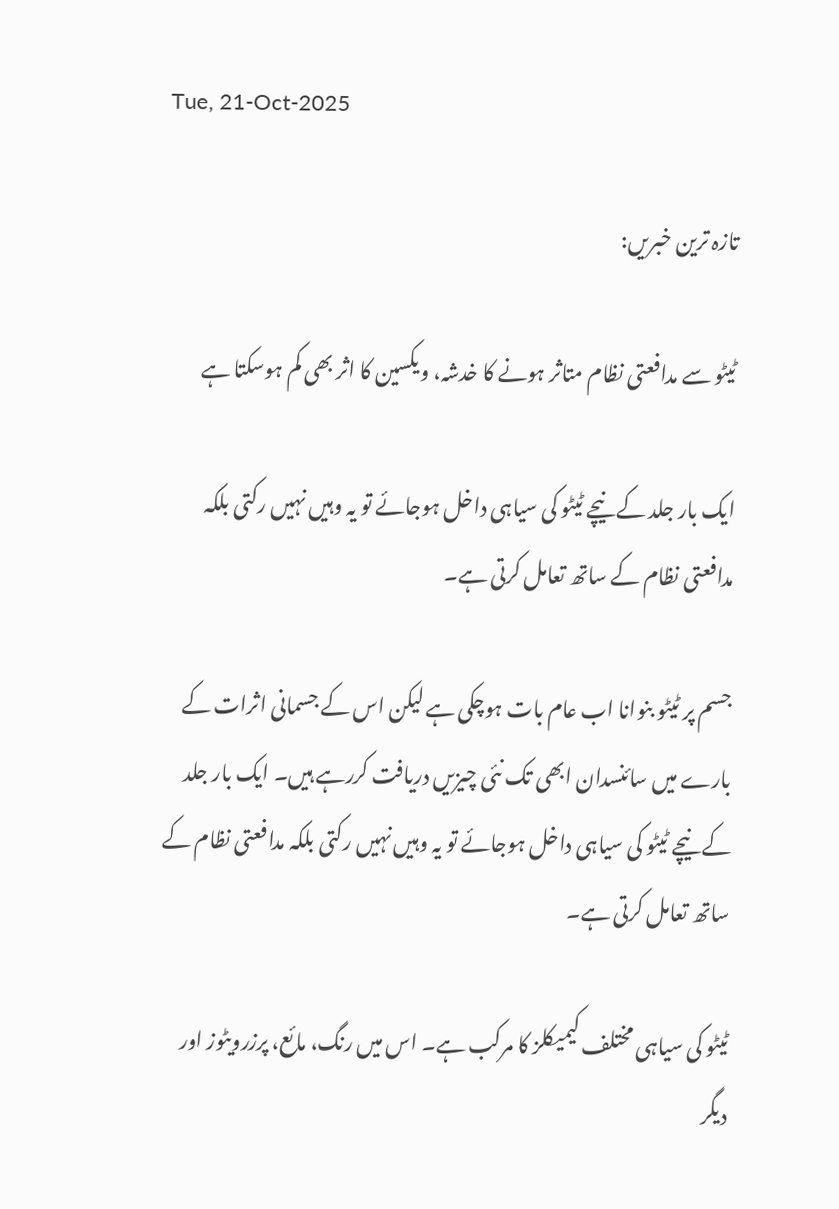Tue, 21-Oct-2025

تازہ ترین خبریں:

ٹیٹو سے مدافعتی نظام متاثر ہونے کا خدشہ، ویکسین کا اثر بھی کم ہوسکتا ہے

ایک بار جلد کے نیچے ٹیٹو کی سیاہی داخل ہوجائے تو یہ وہیں نہیں رکتی بلکہ مدافعتی نظام کے ساتھ تعامل کرتی ہے۔

جسم پر ٹیٹو بنوانا اب عام بات ہوچکی ہے لیکن اس کے جسمانی اثرات کے بارے میں سائنسدان ابھی تک نئی چیزیں دریافت کررہے ہیں۔ ایک بار جلد کے نیچے ٹیٹو کی سیاہی داخل ہوجائے تو یہ وہیں نہیں رکتی بلکہ مدافعتی نظام کے ساتھ تعامل کرتی ہے۔

ٹیٹو کی سیاہی مختلف کیمیکلز کا مرکب ہے۔ اس میں رنگ، مائع، پرزرویٹوز اور دیگر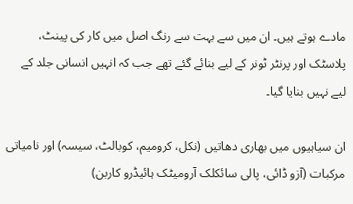مادے ہوتے ہیں۔ ان میں سے بہت سے رنگ اصل میں کار کی پینٹ، پلاسٹک اور پرنٹر ٹونر کے لیے بنائے گئے تھے جب کہ انہیں انسانی جلد کے لیے نہیں بنایا گیا۔

ان سیاہیوں میں بھاری دھاتیں (نکل، کرومیم، کوبالٹ، سیسہ) اور نامیاتی مرکبات (آزو ڈائی، پالی سائکلک آرومیٹک ہائیڈرو کاربن)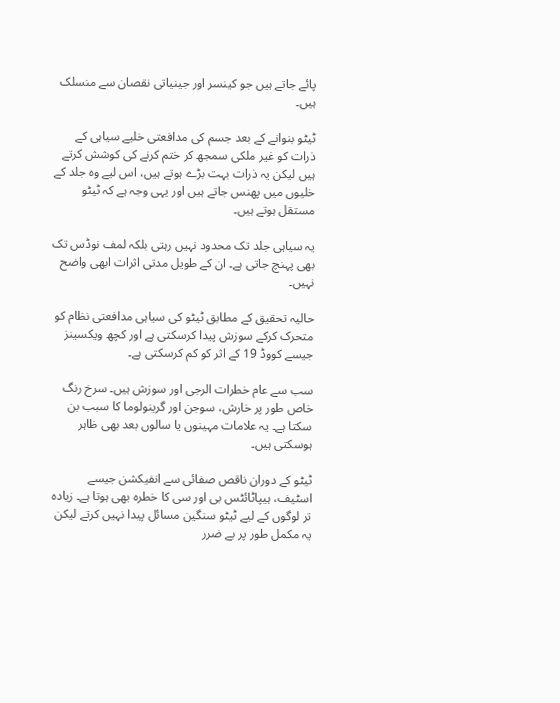پائے جاتے ہیں جو کینسر اور جینیاتی نقصان سے منسلک ہیں۔

ٹیٹو بنوانے کے بعد جسم کی مدافعتی خلیے سیاہی کے ذرات کو غیر ملکی سمجھ کر ختم کرنے کی کوشش کرتے ہیں لیکن یہ ذرات بہت بڑے ہوتے ہیں، اس لیے وہ جلد کے خلیوں میں پھنس جاتے ہیں اور یہی وجہ ہے کہ ٹیٹو مستقل ہوتے ہیں۔

یہ سیاہی جلد تک محدود نہیں رہتی بلکہ لمف نوڈس تک بھی پہنچ جاتی ہے۔ ان کے طویل مدتی اثرات ابھی واضح نہیں۔

حالیہ تحقیق کے مطابق ٹیٹو کی سیاہی مدافعتی نظام کو متحرک کرکے سوزش پیدا کرسکتی ہے اور کچھ ویکسینز جیسے کووڈ 19 کے اثر کو کم کرسکتی ہے۔

سب سے عام خطرات الرجی اور سوزش ہیں۔ سرخ رنگ خاص طور پر خارش، سوجن اور گرینولوما کا سبب بن سکتا ہے۔ یہ علامات مہینوں یا سالوں بعد بھی ظاہر ہوسکتی ہیں۔

ٹیٹو کے دوران ناقص صفائی سے انفیکشن جیسے اسٹیف، ہیپاٹائٹس بی اور سی کا خطرہ بھی ہوتا ہے۔ زیادہ تر لوگوں کے لیے ٹیٹو سنگین مسائل پیدا نہیں کرتے لیکن یہ مکمل طور پر بے ضرر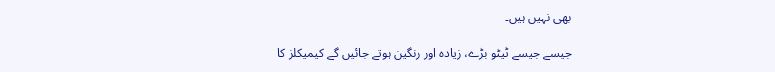بھی نہیں ہیں۔

جیسے جیسے ٹیٹو بڑے، زیادہ اور رنگین ہوتے جائیں گے کیمیکلز کا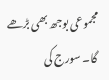مجموعی بوجھ بھی بڑھے گا۔ سورج کی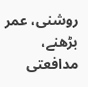روشنی، عمر بڑھنے، مدافعتی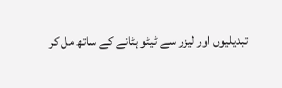تبدیلیوں اور لیزر سے ٹیٹو ہٹانے کے ساتھ مل کر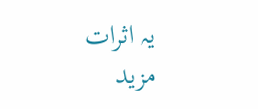یہ اثرات مزید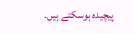پیچیدہ ہوسکتے ہیں۔